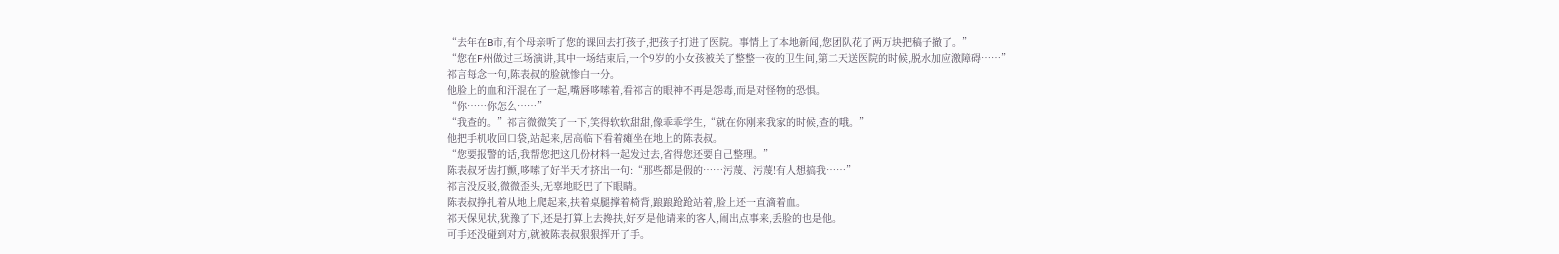“去年在B市,有个母亲听了您的课回去打孩子,把孩子打进了医院。事情上了本地新闻,您团队花了两万块把稿子撤了。”
“您在F州做过三场演讲,其中一场结束后,一个9岁的小女孩被关了整整一夜的卫生间,第二天送医院的时候,脱水加应激障碍……”
祁言每念一句,陈表叔的脸就惨白一分。
他脸上的血和汗混在了一起,嘴唇哆嗦着,看祁言的眼神不再是怨毒,而是对怪物的恐惧。
“你……你怎么……”
“我查的。”祁言微微笑了一下,笑得软软甜甜,像乖乖学生,“就在你刚来我家的时候,查的哦。”
他把手机收回口袋,站起来,居高临下看着瘫坐在地上的陈表叔。
“您要报警的话,我帮您把这几份材料一起发过去,省得您还要自己整理。”
陈表叔牙齿打颤,哆嗦了好半天才挤出一句:“那些都是假的……污蔑、污蔑!有人想搞我……”
祁言没反驳,微微歪头,无辜地眨巴了下眼睛。
陈表叔挣扎着从地上爬起来,扶着桌腿撑着椅背,踉踉跄跄站着,脸上还一直滴着血。
祁天保见状,犹豫了下,还是打算上去搀扶,好歹是他请来的客人,闹出点事来,丢脸的也是他。
可手还没碰到对方,就被陈表叔狠狠挥开了手。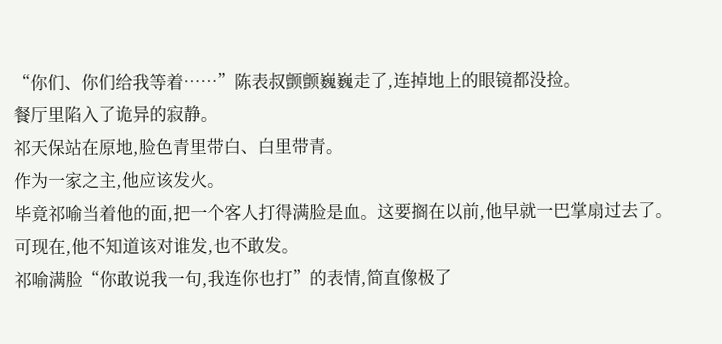“你们、你们给我等着……”陈表叔颤颤巍巍走了,连掉地上的眼镜都没捡。
餐厅里陷入了诡异的寂静。
祁天保站在原地,脸色青里带白、白里带青。
作为一家之主,他应该发火。
毕竟祁喻当着他的面,把一个客人打得满脸是血。这要搁在以前,他早就一巴掌扇过去了。
可现在,他不知道该对谁发,也不敢发。
祁喻满脸“你敢说我一句,我连你也打”的表情,简直像极了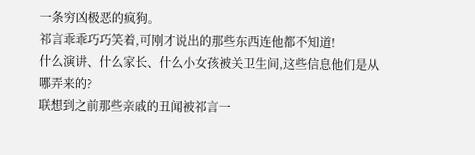一条穷凶极恶的疯狗。
祁言乖乖巧巧笑着,可刚才说出的那些东西连他都不知道!
什么演讲、什么家长、什么小女孩被关卫生间,这些信息他们是从哪弄来的?
联想到之前那些亲戚的丑闻被祁言一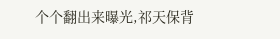个个翻出来曝光,祁天保背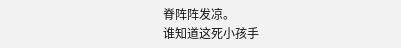脊阵阵发凉。
谁知道这死小孩手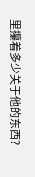里攥着多少关于他的东西?